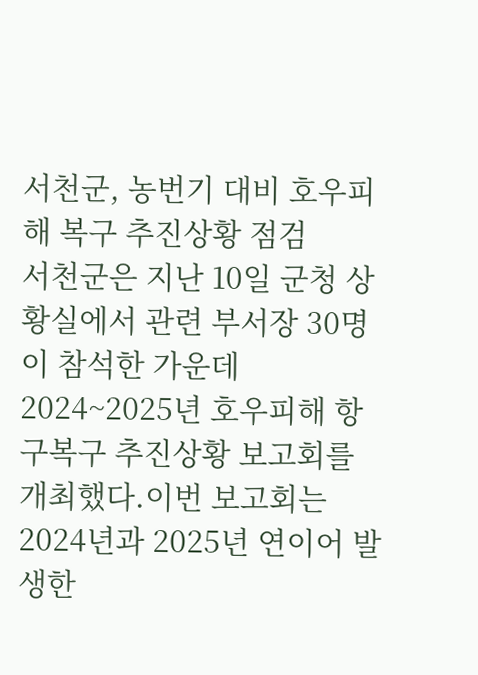서천군, 농번기 대비 호우피해 복구 추진상황 점검
서천군은 지난 10일 군청 상황실에서 관련 부서장 30명이 참석한 가운데 2024~2025년 호우피해 항구복구 추진상황 보고회를 개최했다.이번 보고회는 2024년과 2025년 연이어 발생한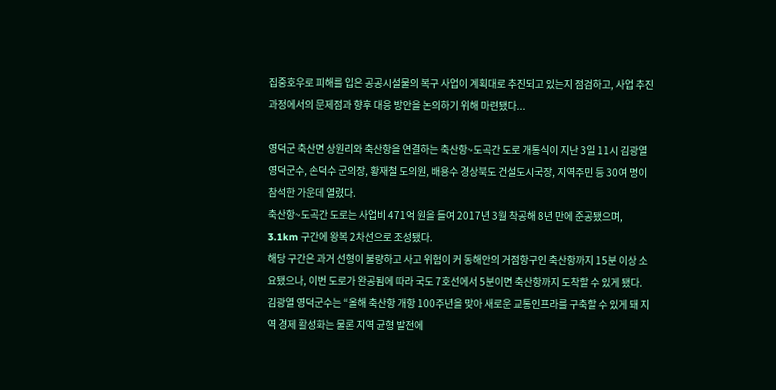집중호우로 피해를 입은 공공시설물의 복구 사업이 계획대로 추진되고 있는지 점검하고, 사업 추진 과정에서의 문제점과 향후 대응 방안을 논의하기 위해 마련됐다...

영덕군 축산면 상원리와 축산항을 연결하는 축산항~도곡간 도로 개통식이 지난 3일 11시 김광열 영덕군수, 손덕수 군의장, 황재철 도의원, 배용수 경상북도 건설도시국장, 지역주민 등 30여 명이 참석한 가운데 열렸다.
축산항~도곡간 도로는 사업비 471억 원을 들여 2017년 3월 착공해 8년 만에 준공됐으며, 3.1km 구간에 왕복 2차선으로 조성됐다.
해당 구간은 과거 선형이 불량하고 사고 위험이 커 동해안의 거점항구인 축산항까지 15분 이상 소요됐으나, 이번 도로가 완공됨에 따라 국도 7호선에서 5분이면 축산항까지 도착할 수 있게 됐다.
김광열 영덕군수는 “올해 축산항 개항 100주년을 맞아 새로운 교통인프라를 구축할 수 있게 돼 지역 경제 활성화는 물론 지역 균형 발전에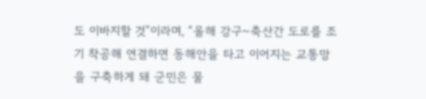도 이바지할 것”이라며, “올해 강구~축산간 도로를 조기 착공해 연결하면 동해안을 타고 이어지는 교통망을 구축하게 돼 군민은 물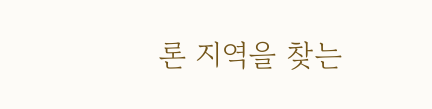론 지역을 찾는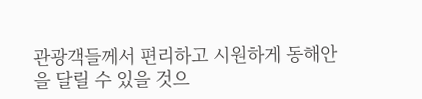관광객들께서 편리하고 시원하게 동해안을 달릴 수 있을 것으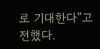로 기대한다”고 전했다.